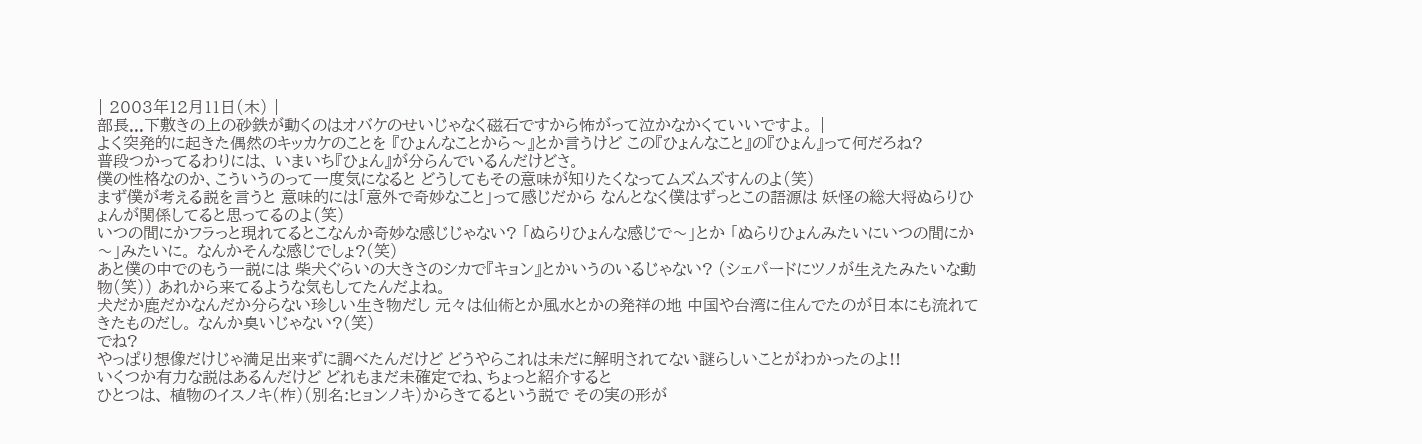| 2003年12月11日(木) |
部長...下敷きの上の砂鉄が動くのはオバケのせいじゃなく磁石ですから怖がって泣かなかくていいですよ。 |
よく突発的に起きた偶然のキッカケのことを 『ひょんなことから〜』とか言うけど この『ひょんなこと』の『ひょん』って何だろね?
普段つかってるわりには、 いまいち『ひょん』が分らんでいるんだけどさ。
僕の性格なのか、こういうのって一度気になると どうしてもその意味が知りたくなってムズムズすんのよ(笑)
まず僕が考える説を言うと 意味的には「意外で奇妙なこと」って感じだから なんとなく僕はずっとこの語源は 妖怪の総大将ぬらりひょんが関係してると思ってるのよ(笑)
いつの間にかフラっと現れてるとこなんか奇妙な感じじゃない? 「ぬらりひょんな感じで〜」とか 「ぬらりひょんみたいにいつの間にか〜」みたいに。 なんかそんな感じでしょ?(笑)
あと僕の中でのもう一説には 柴犬ぐらいの大きさのシカで『キョン』とかいうのいるじゃない? (シェパードにツノが生えたみたいな動物(笑)) あれから来てるような気もしてたんだよね。
犬だか鹿だかなんだか分らない珍しい生き物だし 元々は仙術とか風水とかの発祥の地 中国や台湾に住んでたのが日本にも流れてきたものだし。 なんか臭いじゃない?(笑)
でね?
やっぱり想像だけじゃ満足出来ずに調べたんだけど どうやらこれは未だに解明されてない謎らしいことがわかったのよ!!
いくつか有力な説はあるんだけど どれもまだ未確定でね、ちょっと紹介すると
ひとつは、 植物のイスノキ(柞)(別名:ヒョンノキ)からきてるという説で その実の形が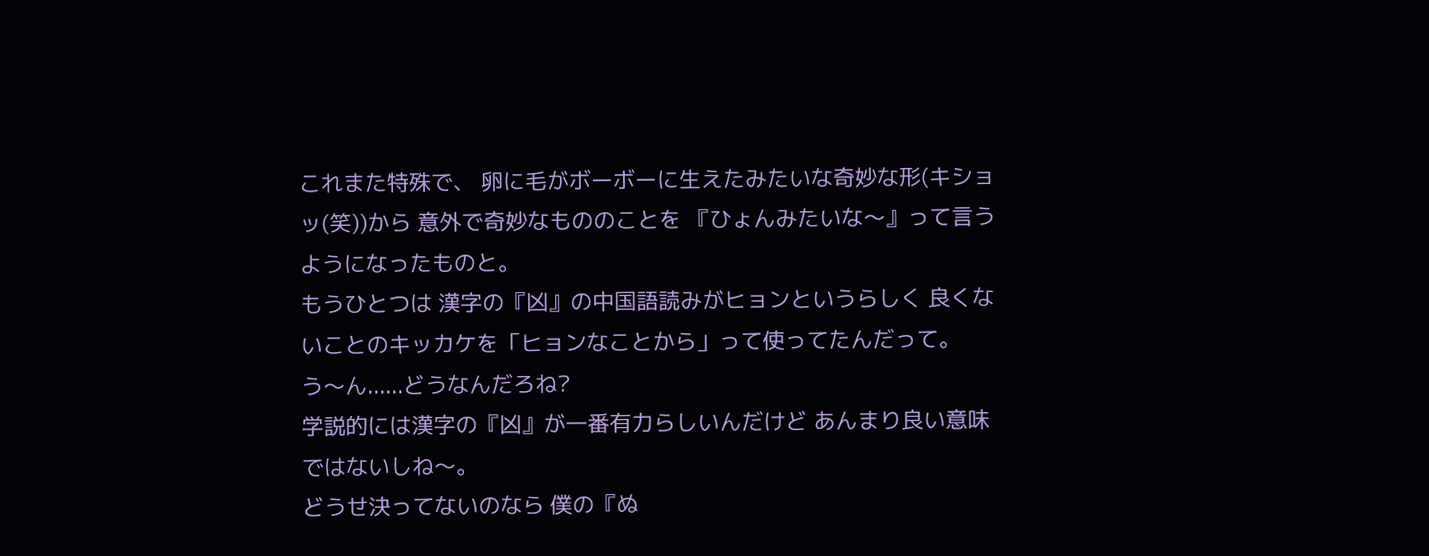これまた特殊で、 卵に毛がボーボーに生えたみたいな奇妙な形(キショッ(笑))から 意外で奇妙なもののことを 『ひょんみたいな〜』って言うようになったものと。
もうひとつは 漢字の『凶』の中国語読みがヒョンというらしく 良くないことのキッカケを「ヒョンなことから」って使ってたんだって。
う〜ん......どうなんだろね?
学説的には漢字の『凶』が一番有力らしいんだけど あんまり良い意味ではないしね〜。
どうせ決ってないのなら 僕の『ぬ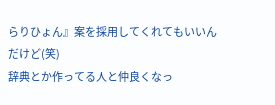らりひょん』案を採用してくれてもいいんだけど(笑)
辞典とか作ってる人と仲良くなっ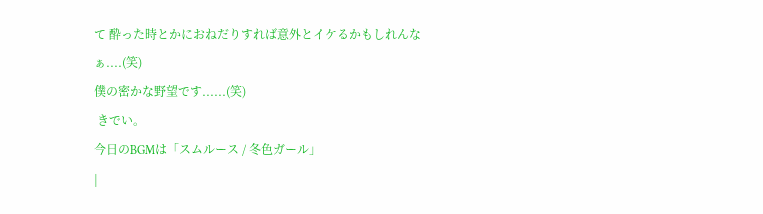て 酔った時とかにおねだりすれば意外とイケるかもしれんなぁ....(笑)
僕の密かな野望です......(笑)
 きでい。
今日のBGMは「スムルース / 冬色ガール」
|